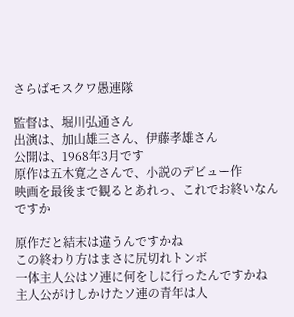さらばモスクワ愚連隊

監督は、堀川弘通さん
出演は、加山雄三さん、伊藤孝雄さん
公開は、1968年3月です
原作は五木寛之さんで、小説のデビュー作
映画を最後まで観るとあれっ、これでお終いなんですか

原作だと結末は違うんですかね
この終わり方はまさに尻切れトンボ
一体主人公はソ連に何をしに行ったんですかね
主人公がけしかけたソ連の青年は人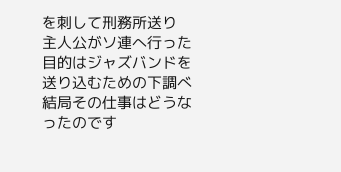を刺して刑務所送り
主人公がソ連へ行った目的はジャズバンドを送り込むための下調べ
結局その仕事はどうなったのです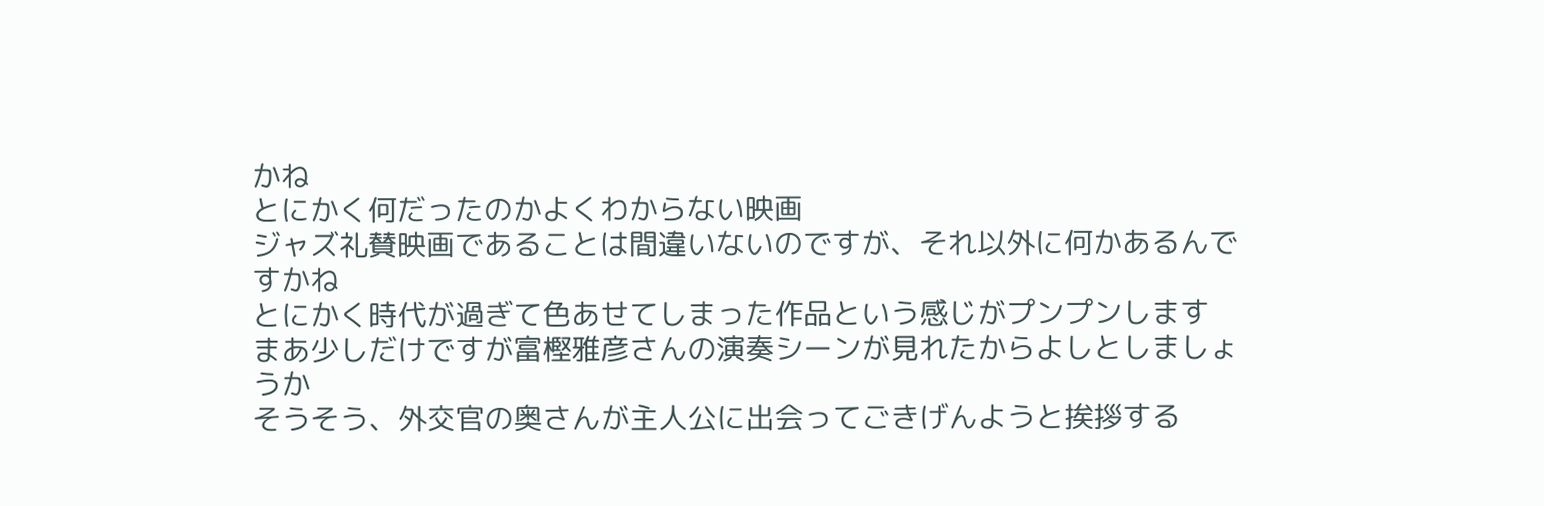かね
とにかく何だったのかよくわからない映画
ジャズ礼賛映画であることは間違いないのですが、それ以外に何かあるんですかね
とにかく時代が過ぎて色あせてしまった作品という感じがプンプンします
まあ少しだけですが富樫雅彦さんの演奏シーンが見れたからよしとしましょうか
そうそう、外交官の奥さんが主人公に出会ってごきげんようと挨拶する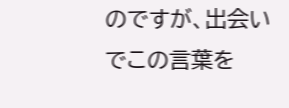のですが、出会いでこの言葉を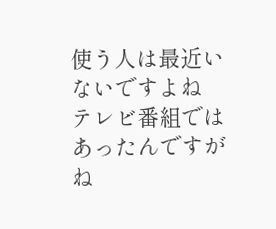使う人は最近いないですよね
テレビ番組ではあったんですがね